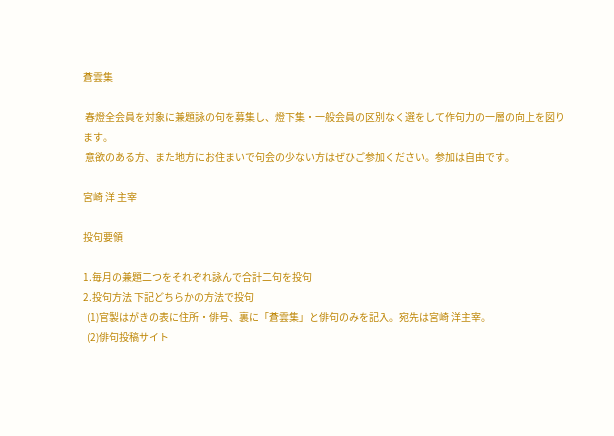蒼雲集

 春燈全会員を対象に兼題詠の句を募集し、燈下集・一般会員の区別なく選をして作句力の一層の向上を図ります。
 意欲のある方、また地方にお住まいで句会の少ない方はぜひご参加ください。参加は自由です。

宮崎 洋 主宰

投句要領

1.毎月の兼題二つをそれぞれ詠んで合計二句を投句
2.投句方法 下記どちらかの方法で投句
  (1)官製はがきの表に住所・俳号、裏に「蒼雲集」と俳句のみを記入。宛先は宮崎 洋主宰。
  (2)俳句投稿サイト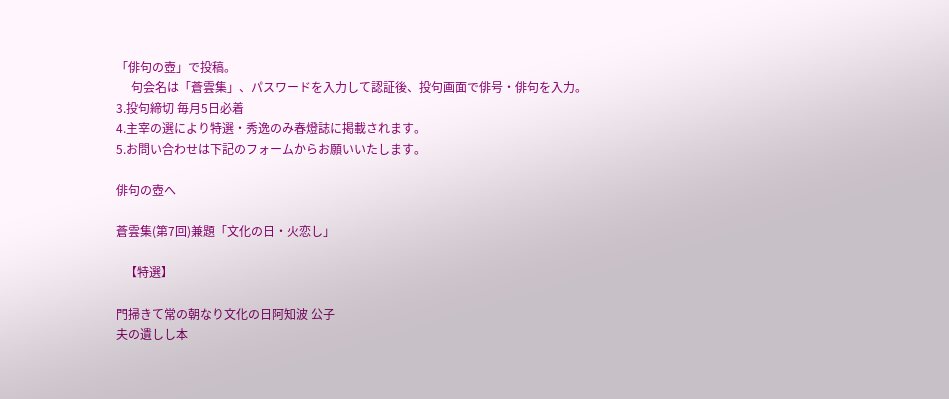「俳句の壺」で投稿。
     句会名は「蒼雲集」、パスワードを入力して認証後、投句画面で俳号・俳句を入力。
3.投句締切 毎月5日必着
4.主宰の選により特選・秀逸のみ春燈誌に掲載されます。
5.お問い合わせは下記のフォームからお願いいたします。

俳句の壺へ

蒼雲集(第7回)兼題「文化の日・火恋し」

   【特選】

門掃きて常の朝なり文化の日阿知波 公子
夫の遺しし本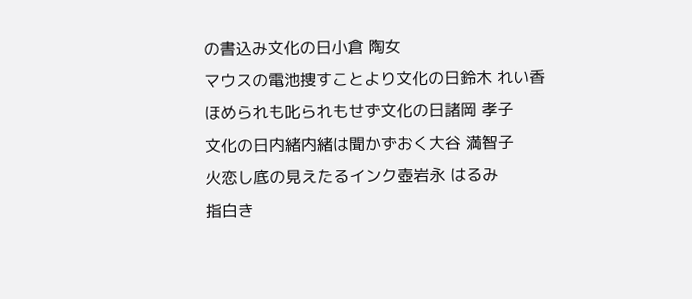の書込み文化の日小倉 陶女
マウスの電池捜すことより文化の日鈴木 れい香
ほめられも叱られもせず文化の日諸岡 孝子
文化の日内緒内緒は聞かずおく大谷 満智子
火恋し底の見えたるインク壺岩永 はるみ
指白き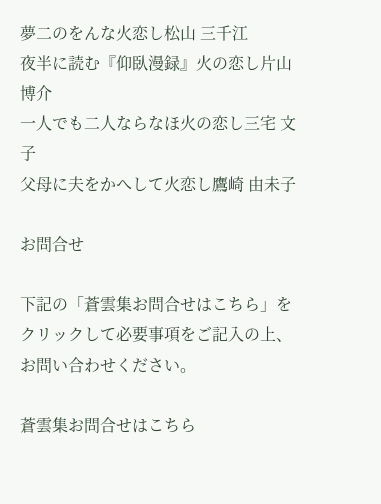夢二のをんな火恋し松山 三千江
夜半に読む『仰臥漫録』火の恋し片山 博介
一人でも二人ならなほ火の恋し三宅 文子
父母に夫をかへして火恋し鷹崎 由未子

お問合せ

下記の「蒼雲集お問合せはこちら」をクリックして必要事項をご記入の上、お問い合わせください。

蒼雲集お問合せはこちら